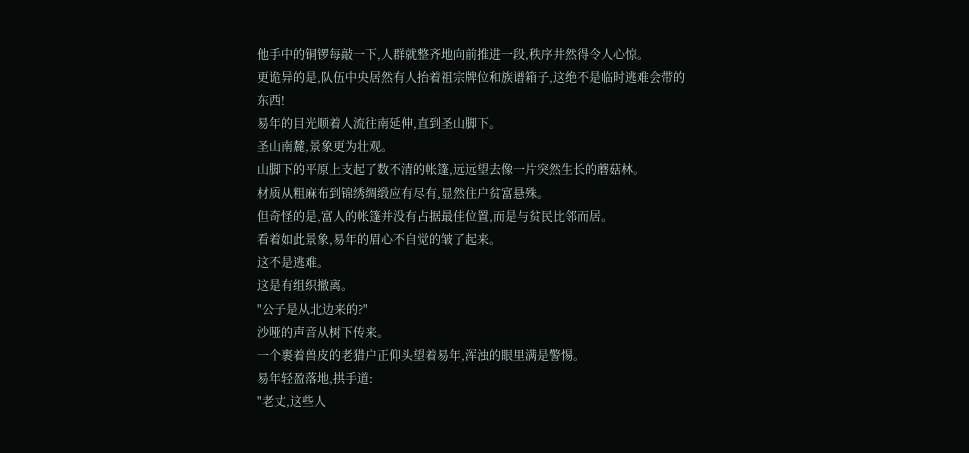他手中的铜锣每敲一下,人群就整齐地向前推进一段,秩序井然得令人心惊。
更诡异的是,队伍中央居然有人抬着祖宗牌位和族谱箱子,这绝不是临时逃难会带的东西!
易年的目光顺着人流往南延伸,直到圣山脚下。
圣山南麓,景象更为壮观。
山脚下的平原上支起了数不清的帐篷,远远望去像一片突然生长的蘑菇林。
材质从粗麻布到锦绣绸缎应有尽有,显然住户贫富悬殊。
但奇怪的是,富人的帐篷并没有占据最佳位置,而是与贫民比邻而居。
看着如此景象,易年的眉心不自觉的皱了起来。
这不是逃难。
这是有组织撤离。
"公子是从北边来的?"
沙哑的声音从树下传来。
一个裹着兽皮的老猎户正仰头望着易年,浑浊的眼里满是警惕。
易年轻盈落地,拱手道:
"老丈,这些人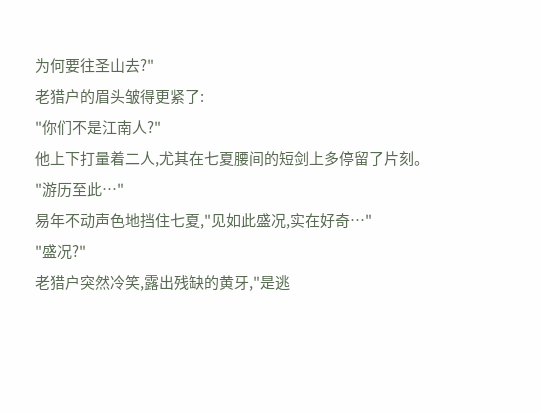为何要往圣山去?"
老猎户的眉头皱得更紧了:
"你们不是江南人?"
他上下打量着二人,尤其在七夏腰间的短剑上多停留了片刻。
"游历至此…"
易年不动声色地挡住七夏,"见如此盛况,实在好奇…"
"盛况?"
老猎户突然冷笑,露出残缺的黄牙,"是逃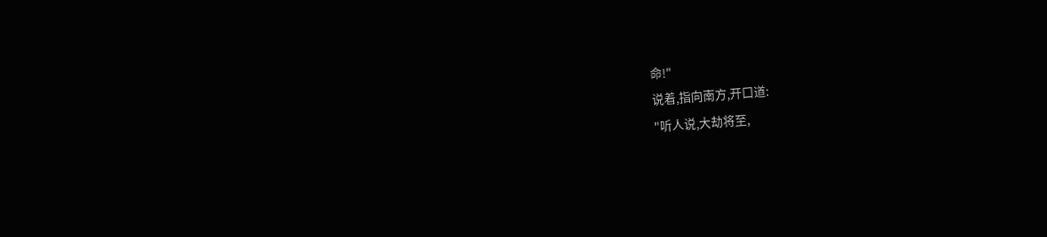命!"
说着,指向南方,开口道:
"听人说,大劫将至,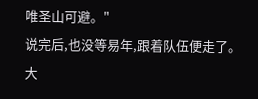唯圣山可避。"
说完后,也没等易年,跟着队伍便走了。
大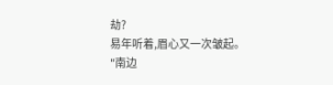劫?
易年听着,眉心又一次皱起。
"南边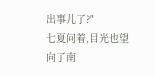出事儿了?"
七夏问着,目光也望向了南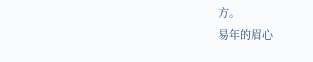方。
易年的眉心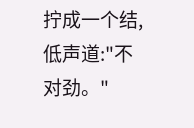拧成一个结,低声道:"不对劲。"